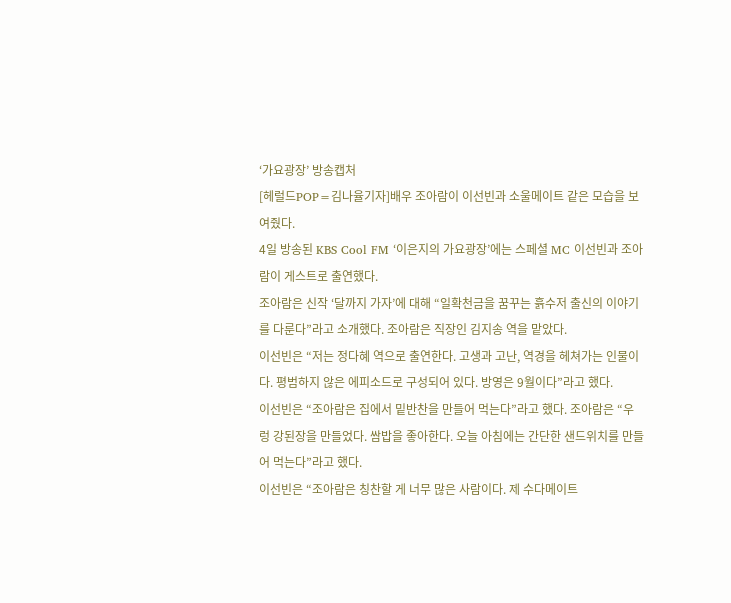‘가요광장’ 방송캡처
[헤럴드POP=김나율기자]배우 조아람이 이선빈과 소울메이트 같은 모습을 보여줬다.
4일 방송된 KBS Cool FM ‘이은지의 가요광장’에는 스페셜 MC 이선빈과 조아람이 게스트로 출연했다.
조아람은 신작 ‘달까지 가자’에 대해 “일확천금을 꿈꾸는 흙수저 출신의 이야기를 다룬다”라고 소개했다. 조아람은 직장인 김지송 역을 맡았다.
이선빈은 “저는 정다혜 역으로 출연한다. 고생과 고난, 역경을 헤쳐가는 인물이다. 평범하지 않은 에피소드로 구성되어 있다. 방영은 9월이다”라고 했다.
이선빈은 “조아람은 집에서 밑반찬을 만들어 먹는다”라고 했다. 조아람은 “우렁 강된장을 만들었다. 쌈밥을 좋아한다. 오늘 아침에는 간단한 샌드위치를 만들어 먹는다”라고 했다.
이선빈은 “조아람은 칭찬할 게 너무 많은 사람이다. 제 수다메이트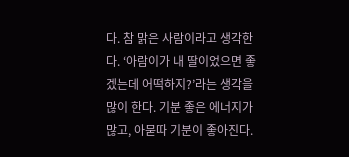다. 참 맑은 사람이라고 생각한다. ‘아람이가 내 딸이었으면 좋겠는데 어떡하지?’라는 생각을 많이 한다. 기분 좋은 에너지가 많고, 아묻따 기분이 좋아진다.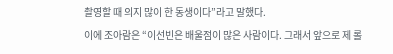촬영할 때 의지 많이 한 동생이다”라고 말했다.
이에 조아람은 “이선빈은 배울점이 많은 사람이다. 그래서 앞으로 제 롤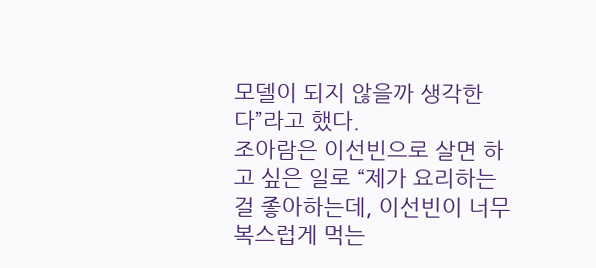모델이 되지 않을까 생각한다”라고 했다.
조아람은 이선빈으로 살면 하고 싶은 일로 “제가 요리하는 걸 좋아하는데, 이선빈이 너무 복스럽게 먹는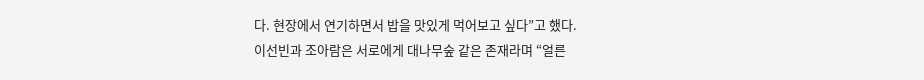다. 현장에서 연기하면서 밥을 맛있게 먹어보고 싶다”고 했다.
이선빈과 조아람은 서로에게 대나무숲 같은 존재라며 “얼른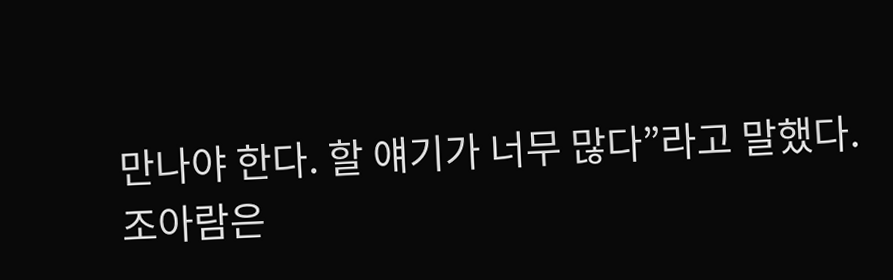만나야 한다. 할 얘기가 너무 많다”라고 말했다.
조아람은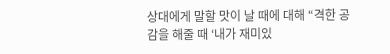상대에게 말할 맛이 날 때에 대해 “격한 공감을 해줄 때 ‘내가 재미있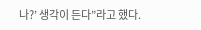나?’ 생각이 든다”라고 했다.